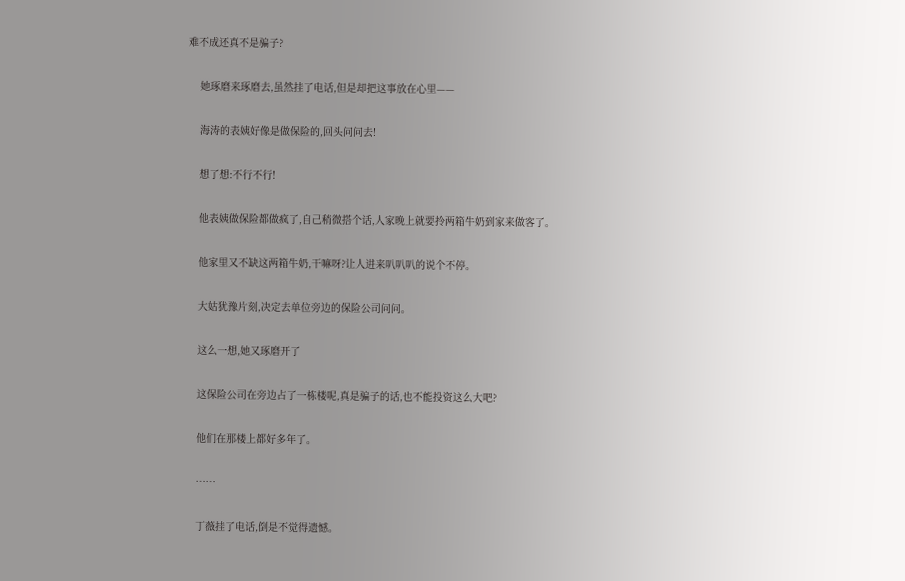难不成还真不是骗子?

    她琢磨来琢磨去,虽然挂了电话,但是却把这事放在心里——

    海涛的表姨好像是做保险的,回头问问去!

    想了想:不行不行!

    他表姨做保险都做疯了,自己稍微搭个话,人家晚上就要拎两箱牛奶到家来做客了。

    他家里又不缺这两箱牛奶,干嘛呀?让人进来叭叭叭的说个不停。

    大姑犹豫片刻,决定去单位旁边的保险公司问问。

    这么一想,她又琢磨开了

    这保险公司在旁边占了一栋楼呢,真是骗子的话,也不能投资这么大吧?

    他们在那楼上都好多年了。

    ……

    丁薇挂了电话,倒是不觉得遗憾。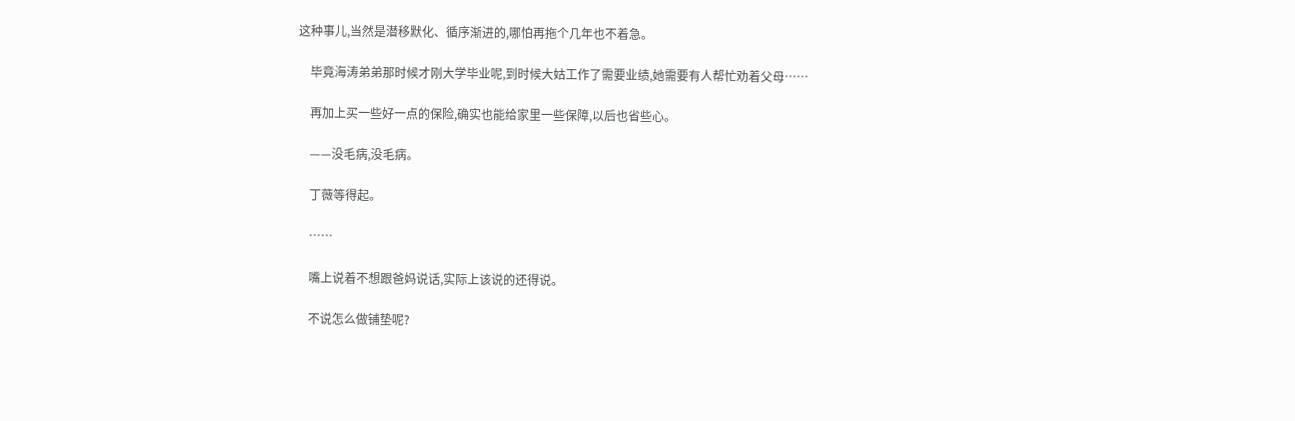这种事儿,当然是潜移默化、循序渐进的,哪怕再拖个几年也不着急。

    毕竟海涛弟弟那时候才刚大学毕业呢,到时候大姑工作了需要业绩,她需要有人帮忙劝着父母……

    再加上买一些好一点的保险,确实也能给家里一些保障,以后也省些心。

    ——没毛病,没毛病。

    丁薇等得起。

    ……

    嘴上说着不想跟爸妈说话,实际上该说的还得说。

    不说怎么做铺垫呢?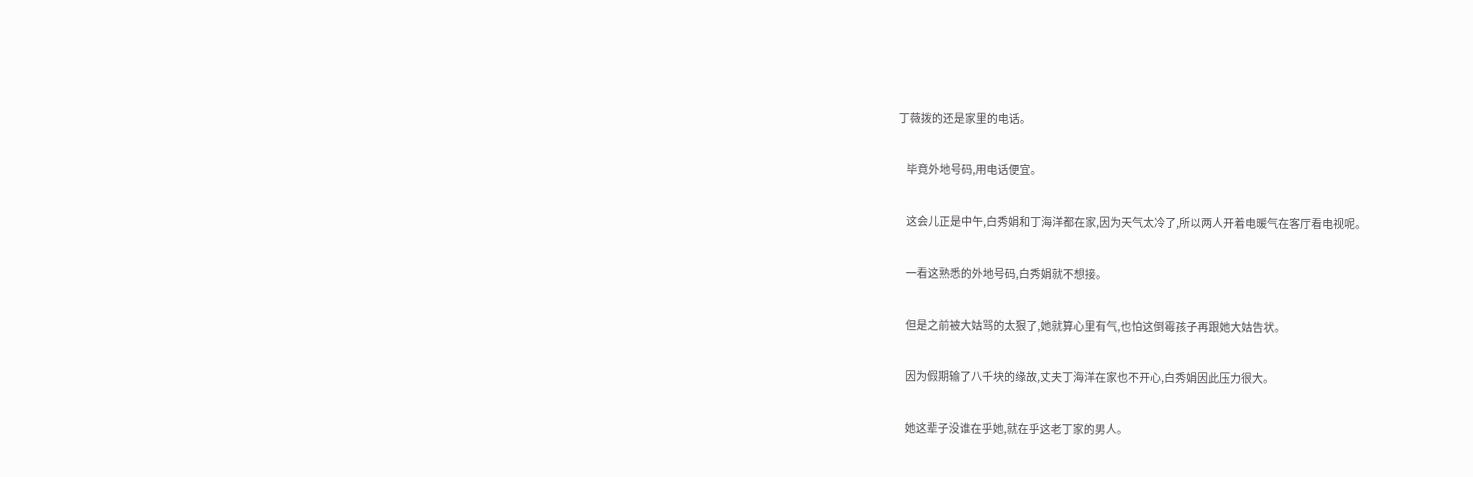丁薇拨的还是家里的电话。

    毕竟外地号码,用电话便宜。

    这会儿正是中午,白秀娟和丁海洋都在家,因为天气太冷了,所以两人开着电暖气在客厅看电视呢。

    一看这熟悉的外地号码,白秀娟就不想接。

    但是之前被大姑骂的太狠了,她就算心里有气,也怕这倒霉孩子再跟她大姑告状。

    因为假期输了八千块的缘故,丈夫丁海洋在家也不开心,白秀娟因此压力很大。

    她这辈子没谁在乎她,就在乎这老丁家的男人。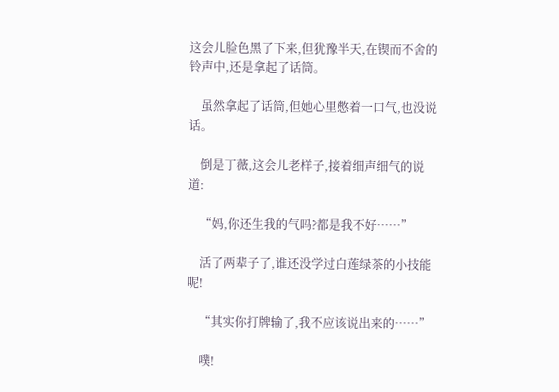这会儿脸色黑了下来,但犹豫半天,在锲而不舍的铃声中,还是拿起了话筒。

    虽然拿起了话筒,但她心里憋着一口气,也没说话。

    倒是丁薇,这会儿老样子,接着细声细气的说道:

    “妈,你还生我的气吗?都是我不好……”

    活了两辈子了,谁还没学过白莲绿茶的小技能呢!

    “其实你打牌输了,我不应该说出来的……”

    噗!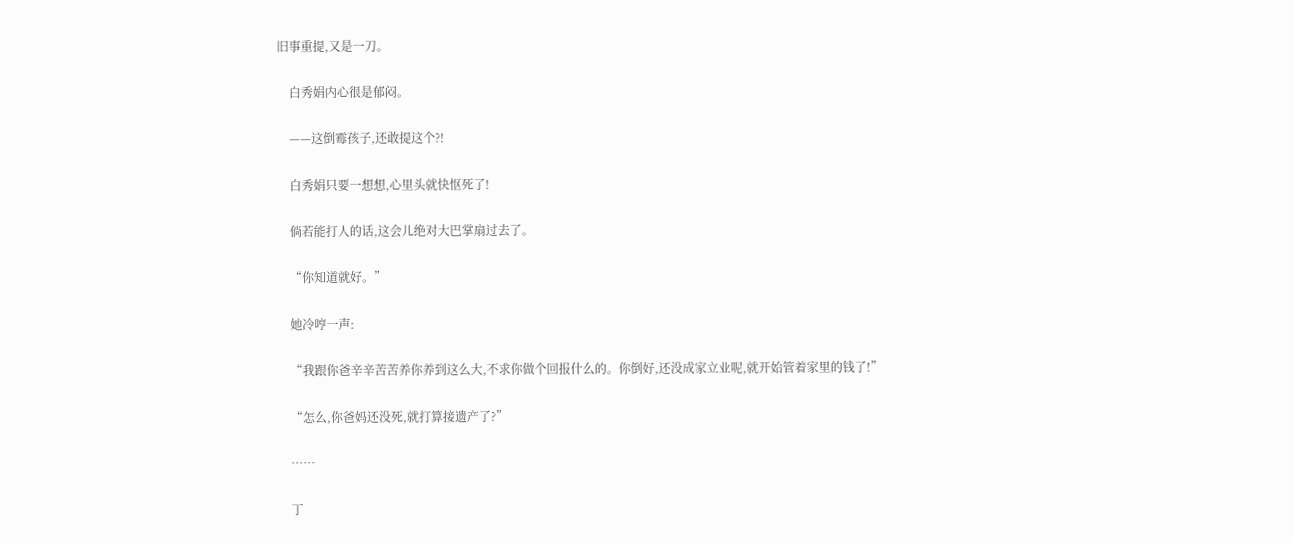旧事重提,又是一刀。

    白秀娟内心很是郁闷。

    ——这倒霉孩子,还敢提这个?!

    白秀娟只要一想想,心里头就快怄死了!

    倘若能打人的话,这会儿绝对大巴掌扇过去了。

    “你知道就好。”

    她冷哼一声:

    “我跟你爸辛辛苦苦养你养到这么大,不求你做个回报什么的。你倒好,还没成家立业呢,就开始管着家里的钱了!”

    “怎么,你爸妈还没死,就打算接遗产了?”

    ……

    丁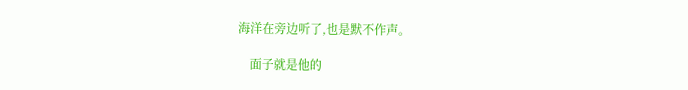海洋在旁边听了,也是默不作声。

    面子就是他的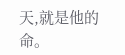天,就是他的命。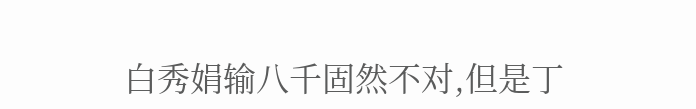白秀娟输八千固然不对,但是丁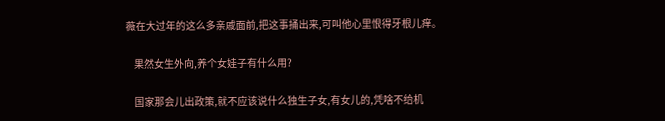薇在大过年的这么多亲戚面前,把这事捅出来,可叫他心里恨得牙根儿痒。

    果然女生外向,养个女娃子有什么用?

    国家那会儿出政策,就不应该说什么独生子女,有女儿的,凭啥不给机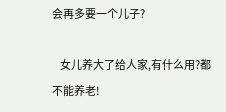会再多要一个儿子?

    女儿养大了给人家,有什么用?都不能养老!